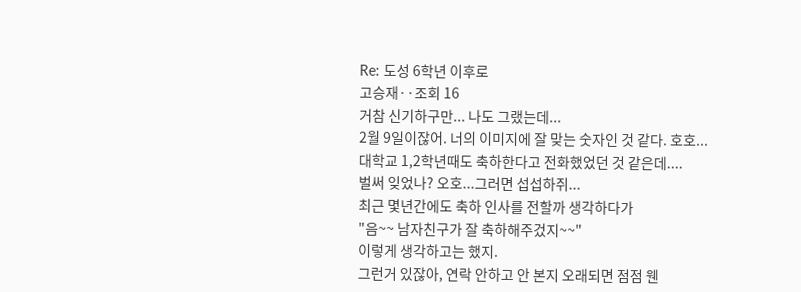Re: 도성 6학년 이후로
고승재··조회 16
거참 신기하구만... 나도 그랬는데...
2월 9일이잖어. 너의 이미지에 잘 맞는 숫자인 것 같다. 호호...
대학교 1,2학년때도 축하한다고 전화했었던 것 같은데....
벌써 잊었나? 오호...그러면 섭섭하쥐...
최근 몇년간에도 축하 인사를 전할까 생각하다가
"음~~ 남자친구가 잘 축하해주겄지~~"
이렇게 생각하고는 했지.
그런거 있잖아, 연락 안하고 안 본지 오래되면 점점 웬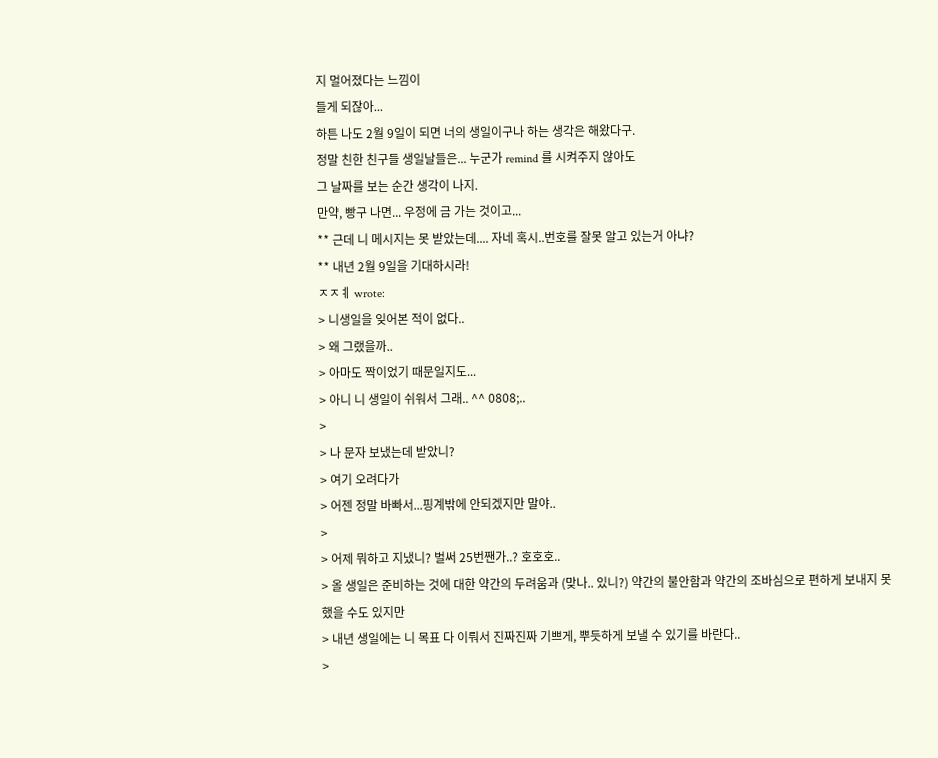지 멀어졌다는 느낌이
들게 되잖아...
하튼 나도 2월 9일이 되면 너의 생일이구나 하는 생각은 해왔다구.
정말 친한 친구들 생일날들은... 누군가 remind 를 시켜주지 않아도
그 날짜를 보는 순간 생각이 나지.
만약, 빵구 나면... 우정에 금 가는 것이고...
** 근데 니 메시지는 못 받았는데.... 자네 혹시..번호를 잘못 알고 있는거 아냐?
** 내년 2월 9일을 기대하시라!
ㅈㅈㅖ wrote:
> 니생일을 잊어본 적이 없다..
> 왜 그랬을까..
> 아마도 짝이었기 때문일지도...
> 아니 니 생일이 쉬워서 그래.. ^^ 0808;..
>
> 나 문자 보냈는데 받았니?
> 여기 오려다가
> 어젠 정말 바빠서...핑계밖에 안되겠지만 말야..
>
> 어제 뭐하고 지냈니? 벌써 25번짼가..? 호호호..
> 올 생일은 준비하는 것에 대한 약간의 두려움과 (맞나.. 있니?) 약간의 불안함과 약간의 조바심으로 편하게 보내지 못했을 수도 있지만
> 내년 생일에는 니 목표 다 이뤄서 진짜진짜 기쁘게, 뿌듯하게 보낼 수 있기를 바란다..
>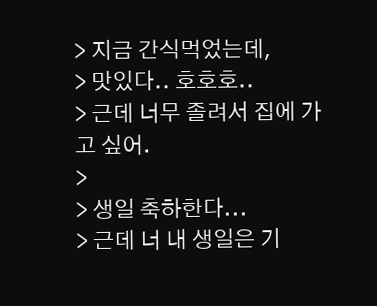> 지금 간식먹었는데,
> 맛있다.. 호호호..
> 근데 너무 졸려서 집에 가고 싶어.
>
> 생일 축하한다...
> 근데 너 내 생일은 기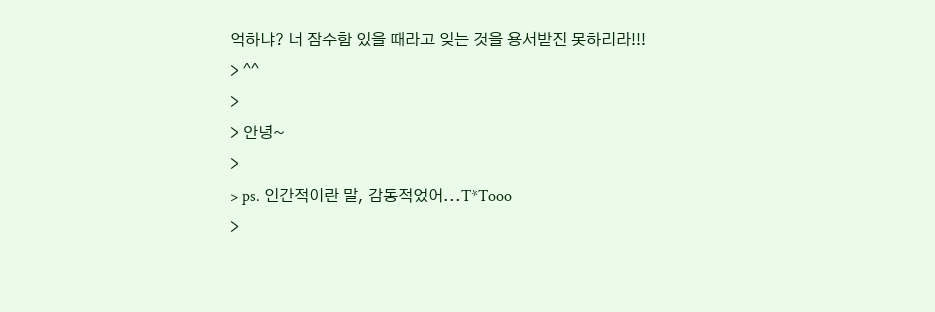억하냐? 너 잠수함 있을 때라고 잊는 것을 용서받진 못하리라!!!
> ^^
>
> 안녕~
>
> ps. 인간적이란 말, 감동적었어...T*Tooo
>